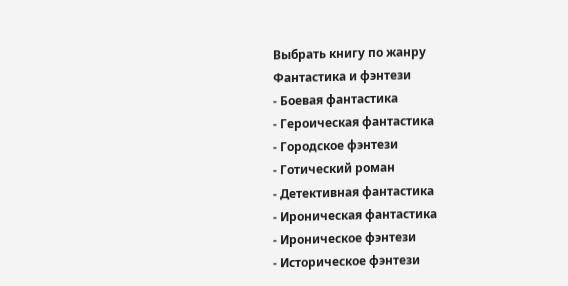Выбрать книгу по жанру
Фантастика и фэнтези
- Боевая фантастика
- Героическая фантастика
- Городское фэнтези
- Готический роман
- Детективная фантастика
- Ироническая фантастика
- Ироническое фэнтези
- Историческое фэнтези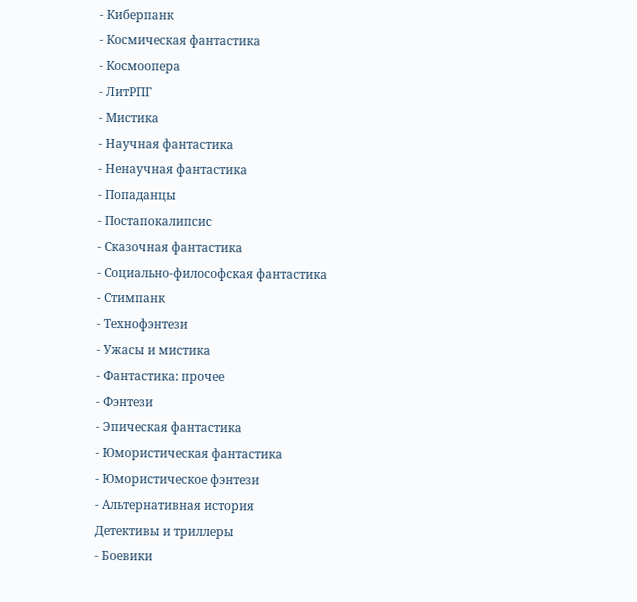- Киберпанк
- Космическая фантастика
- Космоопера
- ЛитРПГ
- Мистика
- Научная фантастика
- Ненаучная фантастика
- Попаданцы
- Постапокалипсис
- Сказочная фантастика
- Социально-философская фантастика
- Стимпанк
- Технофэнтези
- Ужасы и мистика
- Фантастика: прочее
- Фэнтези
- Эпическая фантастика
- Юмористическая фантастика
- Юмористическое фэнтези
- Альтернативная история
Детективы и триллеры
- Боевики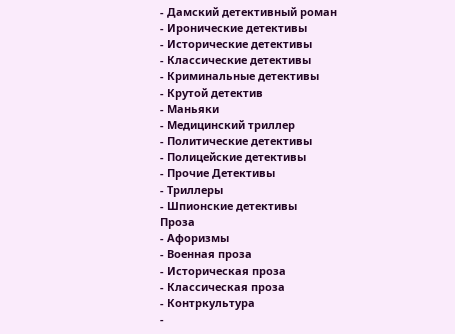- Дамский детективный роман
- Иронические детективы
- Исторические детективы
- Классические детективы
- Криминальные детективы
- Крутой детектив
- Маньяки
- Медицинский триллер
- Политические детективы
- Полицейские детективы
- Прочие Детективы
- Триллеры
- Шпионские детективы
Проза
- Афоризмы
- Военная проза
- Историческая проза
- Классическая проза
- Контркультура
-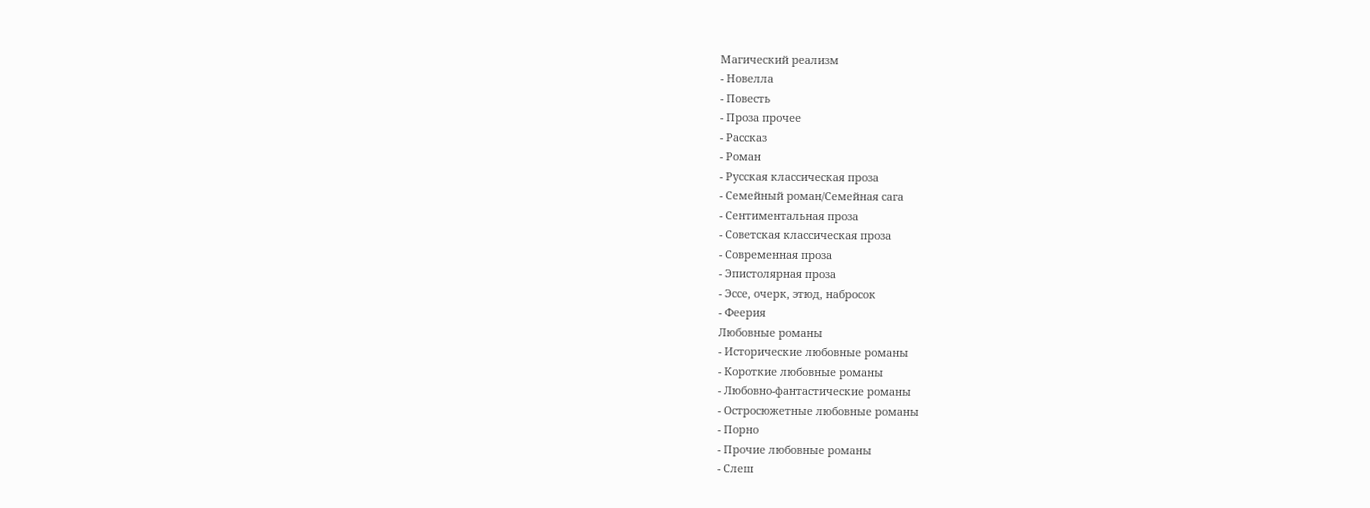Магический реализм
- Новелла
- Повесть
- Проза прочее
- Рассказ
- Роман
- Русская классическая проза
- Семейный роман/Семейная сага
- Сентиментальная проза
- Советская классическая проза
- Современная проза
- Эпистолярная проза
- Эссе, очерк, этюд, набросок
- Феерия
Любовные романы
- Исторические любовные романы
- Короткие любовные романы
- Любовно-фантастические романы
- Остросюжетные любовные романы
- Порно
- Прочие любовные романы
- Слеш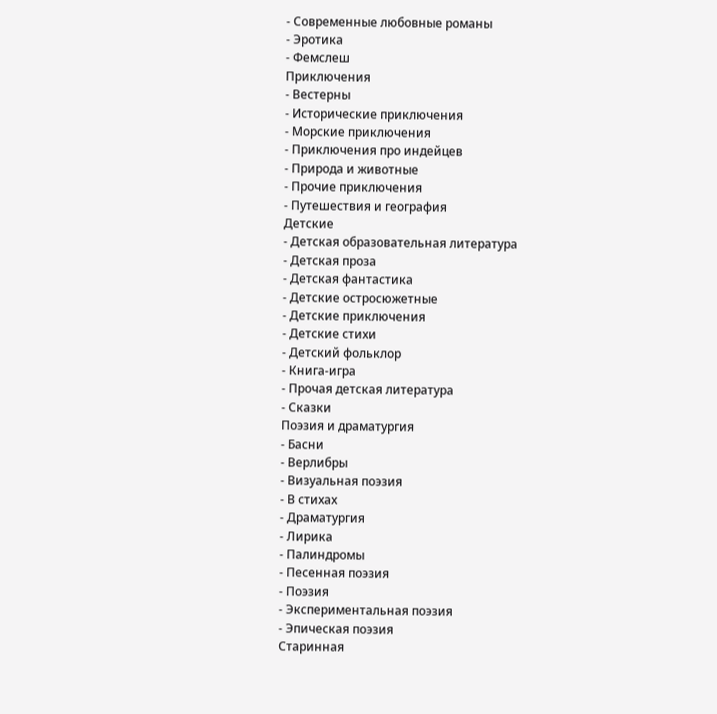- Современные любовные романы
- Эротика
- Фемслеш
Приключения
- Вестерны
- Исторические приключения
- Морские приключения
- Приключения про индейцев
- Природа и животные
- Прочие приключения
- Путешествия и география
Детские
- Детская образовательная литература
- Детская проза
- Детская фантастика
- Детские остросюжетные
- Детские приключения
- Детские стихи
- Детский фольклор
- Книга-игра
- Прочая детская литература
- Сказки
Поэзия и драматургия
- Басни
- Верлибры
- Визуальная поэзия
- В стихах
- Драматургия
- Лирика
- Палиндромы
- Песенная поэзия
- Поэзия
- Экспериментальная поэзия
- Эпическая поэзия
Старинная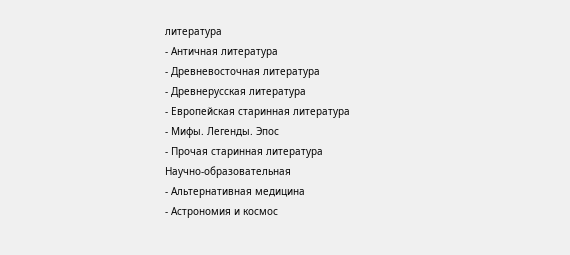литература
- Античная литература
- Древневосточная литература
- Древнерусская литература
- Европейская старинная литература
- Мифы. Легенды. Эпос
- Прочая старинная литература
Научно-образовательная
- Альтернативная медицина
- Астрономия и космос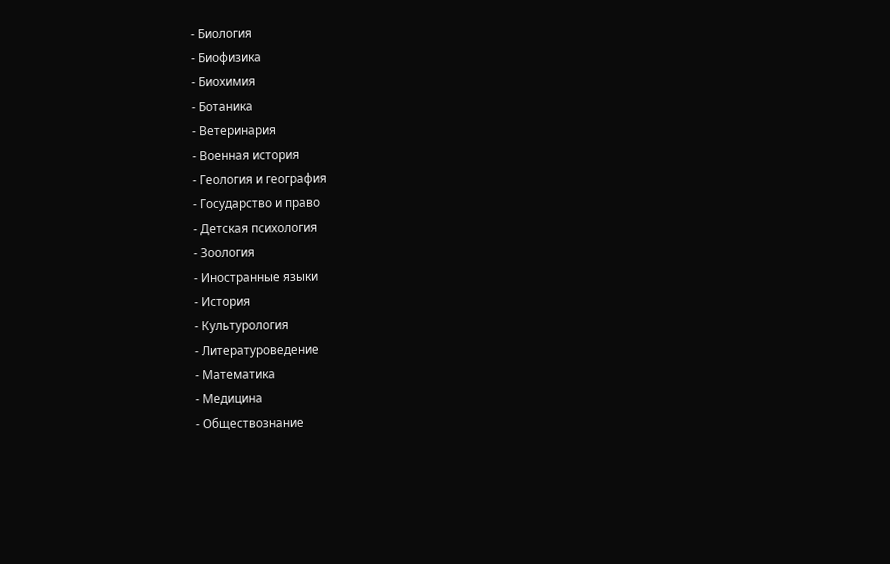- Биология
- Биофизика
- Биохимия
- Ботаника
- Ветеринария
- Военная история
- Геология и география
- Государство и право
- Детская психология
- Зоология
- Иностранные языки
- История
- Культурология
- Литературоведение
- Математика
- Медицина
- Обществознание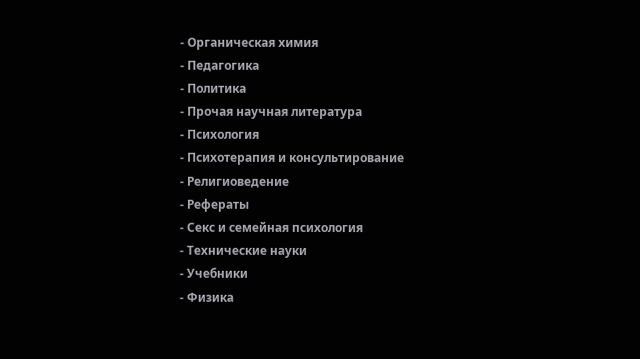- Органическая химия
- Педагогика
- Политика
- Прочая научная литература
- Психология
- Психотерапия и консультирование
- Религиоведение
- Рефераты
- Секс и семейная психология
- Технические науки
- Учебники
- Физика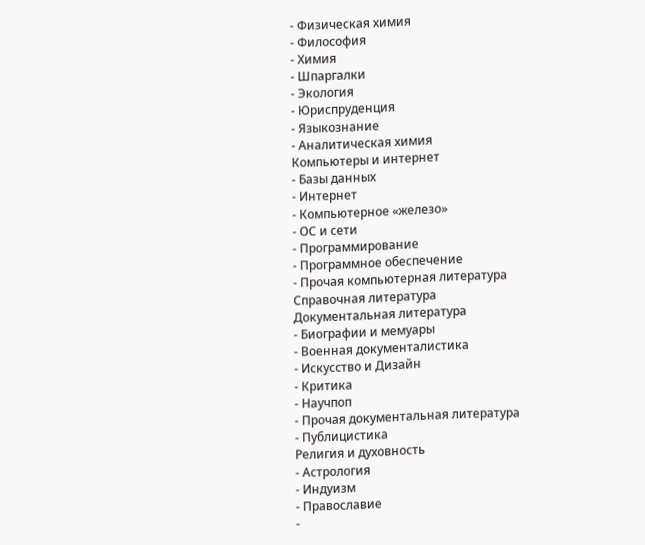- Физическая химия
- Философия
- Химия
- Шпаргалки
- Экология
- Юриспруденция
- Языкознание
- Аналитическая химия
Компьютеры и интернет
- Базы данных
- Интернет
- Компьютерное «железо»
- ОС и сети
- Программирование
- Программное обеспечение
- Прочая компьютерная литература
Справочная литература
Документальная литература
- Биографии и мемуары
- Военная документалистика
- Искусство и Дизайн
- Критика
- Научпоп
- Прочая документальная литература
- Публицистика
Религия и духовность
- Астрология
- Индуизм
- Православие
-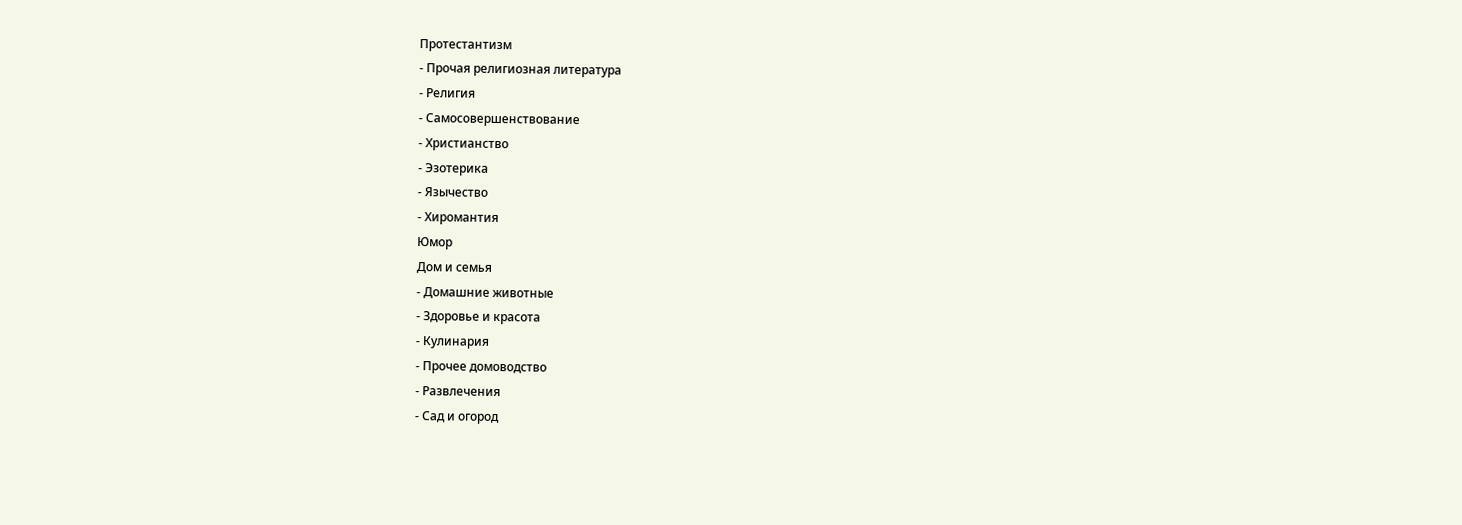Протестантизм
- Прочая религиозная литература
- Религия
- Самосовершенствование
- Христианство
- Эзотерика
- Язычество
- Хиромантия
Юмор
Дом и семья
- Домашние животные
- Здоровье и красота
- Кулинария
- Прочее домоводство
- Развлечения
- Сад и огород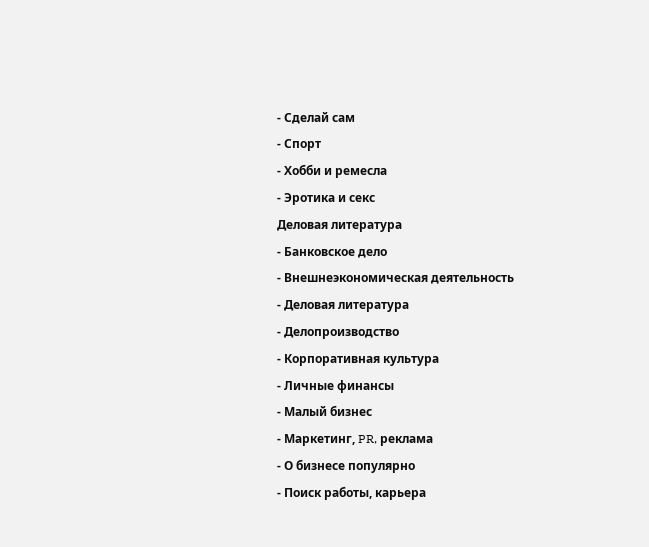- Сделай сам
- Спорт
- Хобби и ремесла
- Эротика и секс
Деловая литература
- Банковское дело
- Внешнеэкономическая деятельность
- Деловая литература
- Делопроизводство
- Корпоративная культура
- Личные финансы
- Малый бизнес
- Маркетинг, PR, реклама
- О бизнесе популярно
- Поиск работы, карьера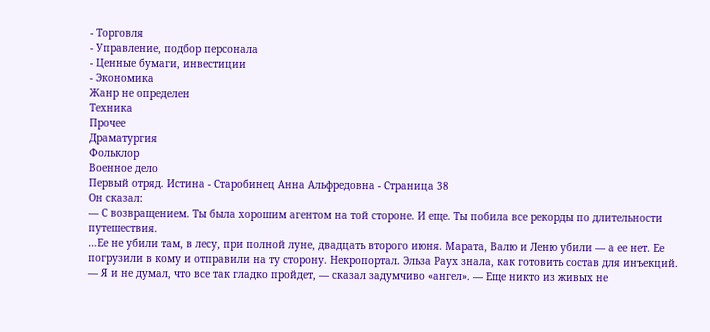- Торговля
- Управление, подбор персонала
- Ценные бумаги, инвестиции
- Экономика
Жанр не определен
Техника
Прочее
Драматургия
Фольклор
Военное дело
Первый отряд. Истина - Старобинец Анна Альфредовна - Страница 38
Он сказал:
— С возвращением. Ты была хорошим агентом на той стороне. И еще. Ты побила все рекорды по длительности путешествия.
…Ее не убили там, в лесу, при полной луне, двадцать второго июня. Марата, Валю и Леню убили — а ее нет. Ее погрузили в кому и отправили на ту сторону. Некропортал. Эльза Раух знала, как готовить состав для инъекций.
— Я и не думал, что все так гладко пройдет, — сказал задумчиво «ангел». — Еще никто из живых не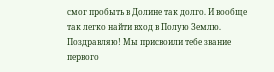смог пробыть в Долине так долго. И вообще так легко найти вход в Полую Землю. Поздравляю! Мы присвоили тебе звание первого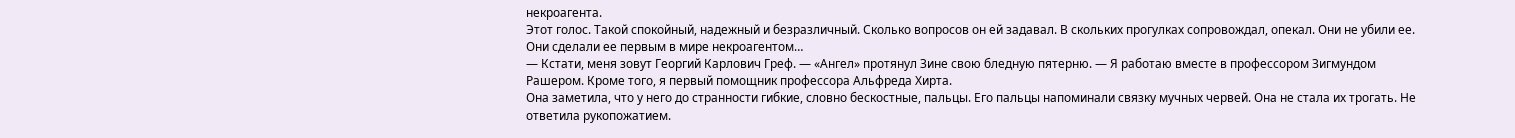некроагента.
Этот голос. Такой спокойный, надежный и безразличный. Сколько вопросов он ей задавал. В скольких прогулках сопровождал, опекал. Они не убили ее. Они сделали ее первым в мире некроагентом…
— Кстати, меня зовут Георгий Карлович Греф. — «Ангел» протянул Зине свою бледную пятерню. — Я работаю вместе в профессором Зигмундом Рашером. Кроме того, я первый помощник профессора Альфреда Хирта.
Она заметила, что у него до странности гибкие, словно бескостные, пальцы. Его пальцы напоминали связку мучных червей. Она не стала их трогать. Не ответила рукопожатием.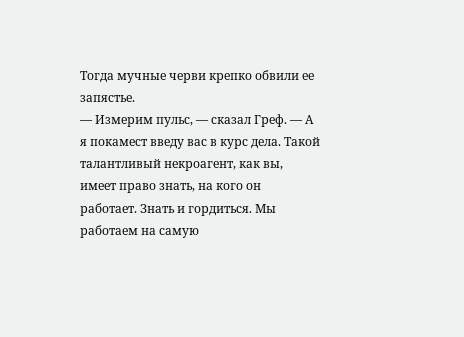Тогда мучные черви крепко обвили ее запястье.
— Измерим пульс, — сказал Греф. — А я покамест введу вас в курс дела. Такой талантливый некроагент, как вы, имеет право знать, на кого он работает. Знать и гордиться. Мы работаем на самую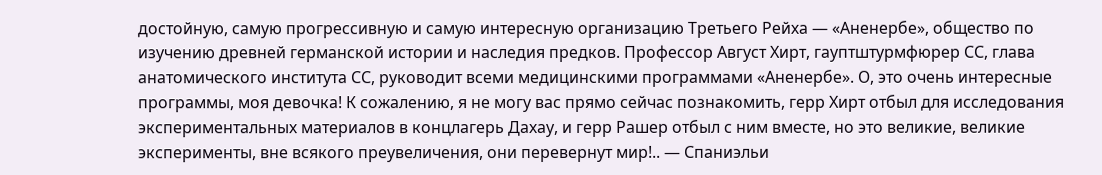достойную, самую прогрессивную и самую интересную организацию Третьего Рейха — «Аненербе», общество по изучению древней германской истории и наследия предков. Профессор Август Хирт, гауптштурмфюрер СС, глава анатомического института СС, руководит всеми медицинскими программами «Аненербе». О, это очень интересные программы, моя девочка! К сожалению, я не могу вас прямо сейчас познакомить, герр Хирт отбыл для исследования экспериментальных материалов в концлагерь Дахау, и герр Рашер отбыл с ним вместе, но это великие, великие эксперименты, вне всякого преувеличения, они перевернут мир!.. — Спаниэльи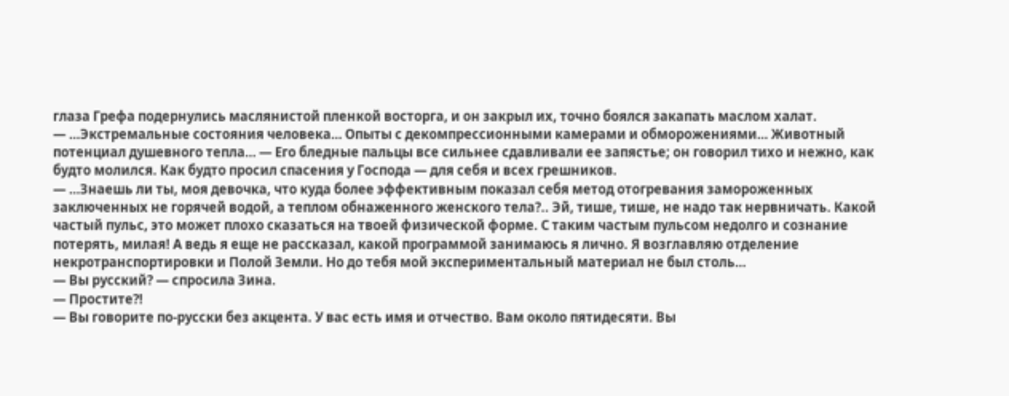глаза Грефа подернулись маслянистой пленкой восторга, и он закрыл их, точно боялся закапать маслом халат.
— …Экстремальные состояния человека… Опыты с декомпрессионными камерами и обморожениями… Животный потенциал душевного тепла… — Его бледные пальцы все сильнее сдавливали ее запястье; он говорил тихо и нежно, как будто молился. Как будто просил спасения у Господа — для себя и всех грешников.
— …Знаешь ли ты, моя девочка, что куда более эффективным показал себя метод отогревания замороженных заключенных не горячей водой, а теплом обнаженного женского тела?.. Эй, тише, тише, не надо так нервничать. Какой частый пульс, это может плохо сказаться на твоей физической форме. С таким частым пульсом недолго и сознание потерять, милая! А ведь я еще не рассказал, какой программой занимаюсь я лично. Я возглавляю отделение некротранспортировки и Полой Земли. Но до тебя мой экспериментальный материал не был столь…
— Вы русский? — спросила Зина.
— Простите?!
— Вы говорите по-русски без акцента. У вас есть имя и отчество. Вам около пятидесяти. Вы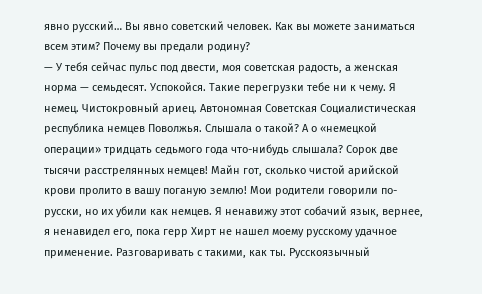явно русский… Вы явно советский человек. Как вы можете заниматься всем этим? Почему вы предали родину?
— У тебя сейчас пульс под двести, моя советская радость, а женская норма — семьдесят. Успокойся. Такие перегрузки тебе ни к чему. Я немец. Чистокровный ариец. Автономная Советская Социалистическая республика немцев Поволжья. Слышала о такой? А о «немецкой операции» тридцать седьмого года что-нибудь слышала? Сорок две тысячи расстрелянных немцев! Майн гот, сколько чистой арийской крови пролито в вашу поганую землю! Мои родители говорили по-русски, но их убили как немцев. Я ненавижу этот собачий язык, вернее, я ненавидел его, пока герр Хирт не нашел моему русскому удачное применение. Разговаривать с такими, как ты. Русскоязычный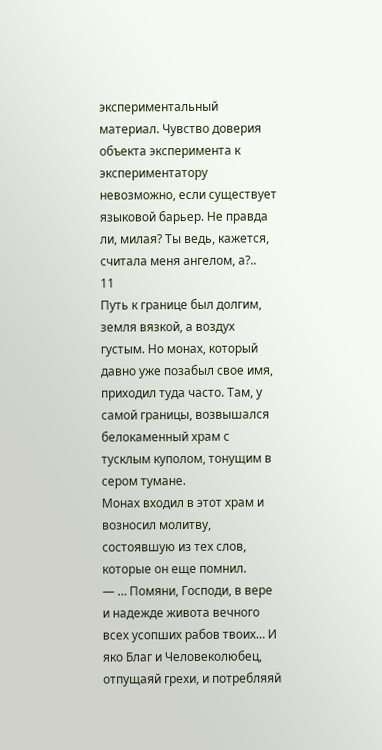экспериментальный материал. Чувство доверия объекта эксперимента к экспериментатору невозможно, если существует языковой барьер. Не правда ли, милая? Ты ведь, кажется, считала меня ангелом, а?..
11
Путь к границе был долгим, земля вязкой, а воздух густым. Но монах, который давно уже позабыл свое имя, приходил туда часто. Там, у самой границы, возвышался белокаменный храм с тусклым куполом, тонущим в сером тумане.
Монах входил в этот храм и возносил молитву, состоявшую из тех слов, которые он еще помнил.
— … Помяни, Господи, в вере и надежде живота вечного всех усопших рабов твоих… И яко Благ и Человеколюбец, отпущаяй грехи, и потребляяй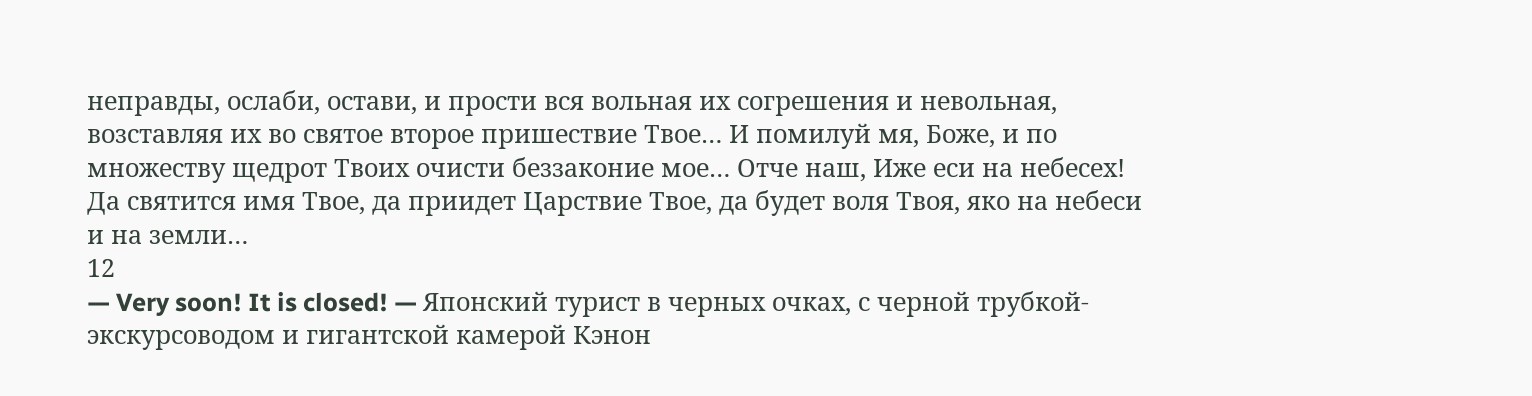неправды, ослаби, остави, и прости вся вольная их согрешения и невольная, возставляя их во святое второе пришествие Твое… И помилуй мя, Боже, и по множеству щедрот Твоих очисти беззаконие мое… Отче наш, Иже еси на небесех! Да святится имя Твое, да приидет Царствие Твое, да будет воля Твоя, яко на небеси и на земли…
12
— Very soon! It is closed! — Японский турист в черных очках, с черной трубкой-экскурсоводом и гигантской камерой Кэнон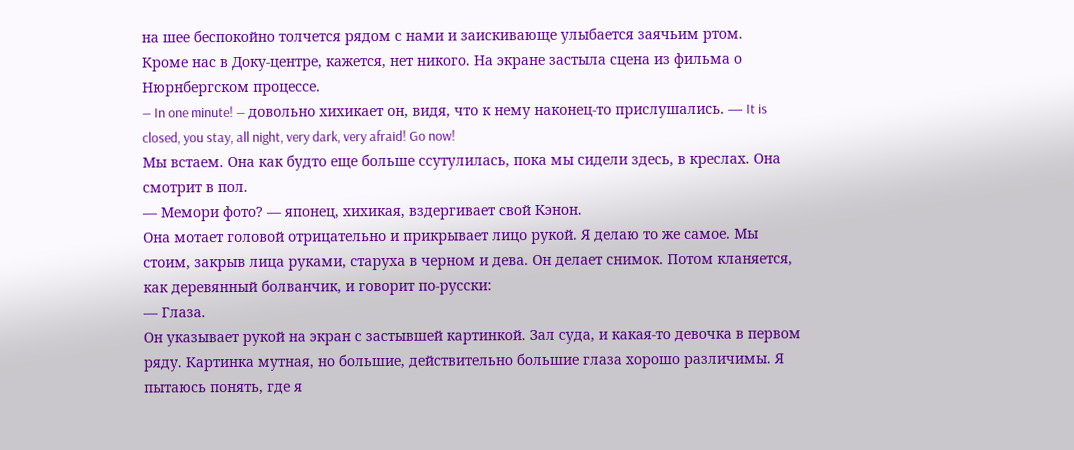на шее беспокойно толчется рядом с нами и заискивающе улыбается заячьим ртом.
Кроме нас в Доку-центре, кажется, нет никого. На экране застыла сцена из фильма о Нюрнбергском процессе.
— In one minute! — довольно хихикает он, видя, что к нему наконец-то прислушались. — It is closed, you stay, all night, very dark, very afraid! Go now!
Мы встаем. Она как будто еще больше ссутулилась, пока мы сидели здесь, в креслах. Она смотрит в пол.
— Мемори фото? — японец, хихикая, вздергивает свой Кэнон.
Она мотает головой отрицательно и прикрывает лицо рукой. Я делаю то же самое. Мы стоим, закрыв лица руками, старуха в черном и дева. Он делает снимок. Потом кланяется, как деревянный болванчик, и говорит по-русски:
— Глаза.
Он указывает рукой на экран с застывшей картинкой. Зал суда, и какая-то девочка в первом ряду. Картинка мутная, но большие, действительно большие глаза хорошо различимы. Я пытаюсь понять, где я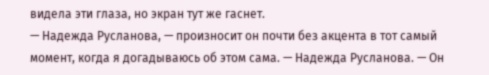видела эти глаза, но экран тут же гаснет.
— Надежда Русланова, — произносит он почти без акцента в тот самый момент, когда я догадываюсь об этом сама. — Надежда Русланова. — Он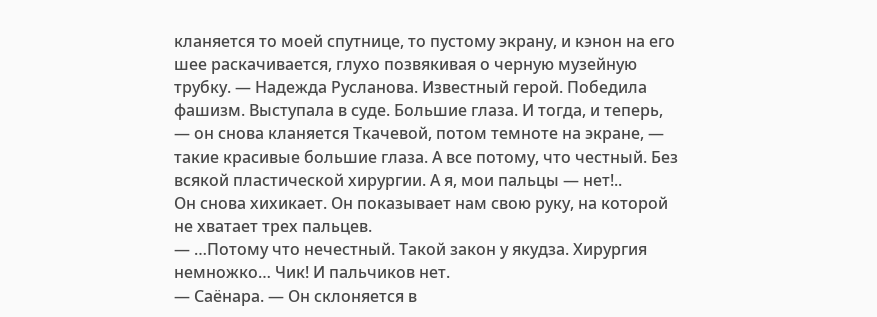кланяется то моей спутнице, то пустому экрану, и кэнон на его шее раскачивается, глухо позвякивая о черную музейную трубку. — Надежда Русланова. Известный герой. Победила фашизм. Выступала в суде. Большие глаза. И тогда, и теперь, — он снова кланяется Ткачевой, потом темноте на экране, — такие красивые большие глаза. А все потому, что честный. Без всякой пластической хирургии. А я, мои пальцы — нет!..
Он снова хихикает. Он показывает нам свою руку, на которой не хватает трех пальцев.
— …Потому что нечестный. Такой закон у якудза. Хирургия немножко… Чик! И пальчиков нет.
— Саёнара. — Он склоняется в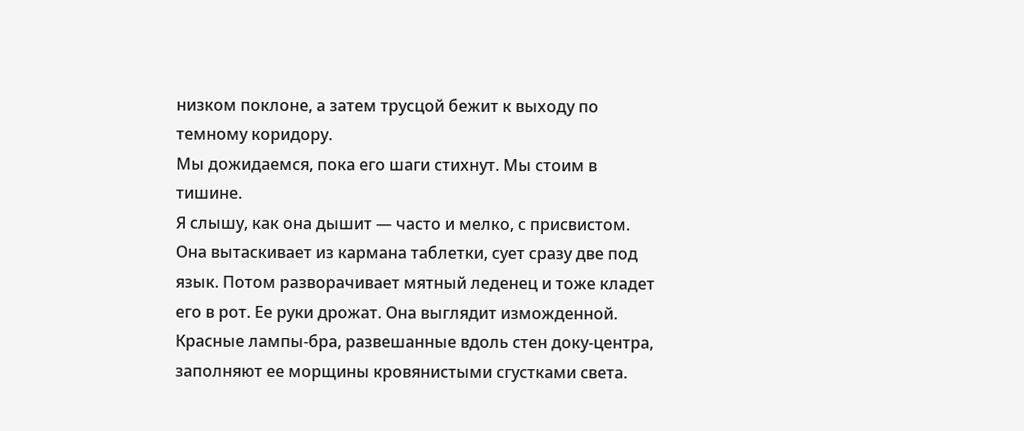низком поклоне, а затем трусцой бежит к выходу по темному коридору.
Мы дожидаемся, пока его шаги стихнут. Мы стоим в тишине.
Я слышу, как она дышит — часто и мелко, с присвистом. Она вытаскивает из кармана таблетки, сует сразу две под язык. Потом разворачивает мятный леденец и тоже кладет его в рот. Ее руки дрожат. Она выглядит изможденной. Красные лампы-бра, развешанные вдоль стен доку-центра, заполняют ее морщины кровянистыми сгустками света.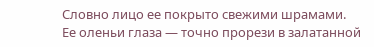Словно лицо ее покрыто свежими шрамами.
Ее оленьи глаза — точно прорези в залатанной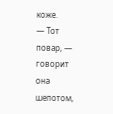коже.
— Тот повар, — говорит она шепотом,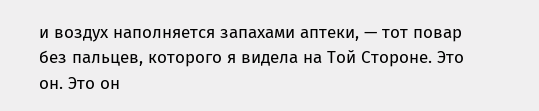и воздух наполняется запахами аптеки, — тот повар без пальцев, которого я видела на Той Стороне. Это он. Это он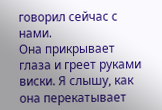говорил сейчас с нами.
Она прикрывает глаза и греет руками виски. Я слышу, как она перекатывает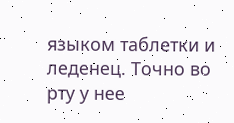языком таблетки и леденец. Точно во рту у нее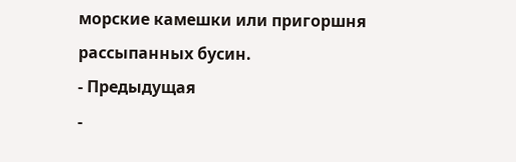морские камешки или пригоршня рассыпанных бусин.
- Предыдущая
-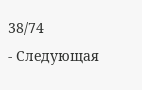38/74
- Следующая